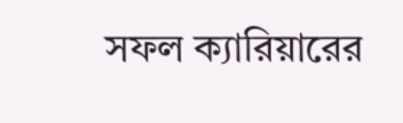সফল ক্যারিয়ারের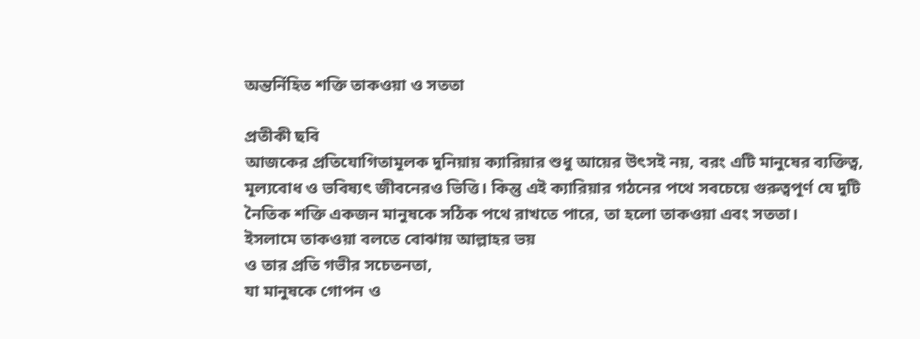অন্তর্নিহিত শক্তি তাকওয়া ও সততা

প্রতীকী ছবি
আজকের প্রতিযোগিতামূলক দুনিয়ায় ক্যারিয়ার শুধু আয়ের উৎসই নয়, বরং এটি মানুষের ব্যক্তিত্ব, মূল্যবোধ ও ভবিষ্যৎ জীবনেরও ভিত্তি। কিন্তু এই ক্যারিয়ার গঠনের পথে সবচেয়ে গুরুত্বপূর্ণ যে দুটি নৈতিক শক্তি একজন মানুষকে সঠিক পথে রাখতে পারে, তা হলো তাকওয়া এবং সততা।
ইসলামে তাকওয়া বলতে বোঝায় আল্লাহর ভয়
ও তার প্রতি গভীর সচেতনতা,
যা মানুষকে গোপন ও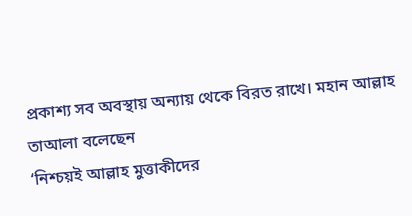প্রকাশ্য সব অবস্থায় অন্যায় থেকে বিরত রাখে। মহান আল্লাহ
তাআলা বলেছেন
‘নিশ্চয়ই আল্লাহ মুত্তাকীদের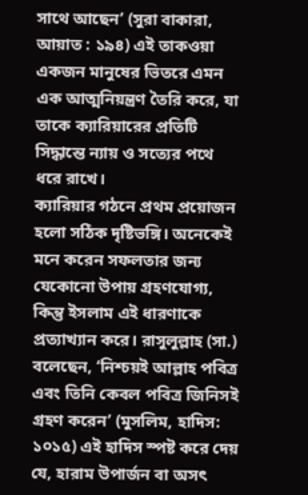সাথে আছেন’ (সুরা বাকারা, আয়াত : ১৯৪) এই তাকওয়া
একজন মানুষের ভিতরে এমন এক আত্মনিয়ন্ত্রণ তৈরি করে, যা তাকে ক্যারিয়ারের প্রতিটি
সিদ্ধান্তে ন্যায় ও সত্যের পথে ধরে রাখে।
ক্যারিয়ার গঠনে প্রথম প্রয়োজন হলো সঠিক দৃষ্টিভঙ্গি। অনেকেই মনে করেন সফলতার জন্য যেকোনো উপায় গ্রহণযোগ্য, কিন্তু ইসলাম এই ধারণাকে প্রত্যাখ্যান করে। রাসুলুল্লাহ (সা.) বলেছেন, ‘নিশ্চয়ই আল্লাহ পবিত্র এবং তিনি কেবল পবিত্র জিনিসই গ্রহণ করেন’ (মুসলিম, হাদিস: ১০১৫) এই হাদিস স্পষ্ট করে দেয় যে, হারাম উপার্জন বা অসৎ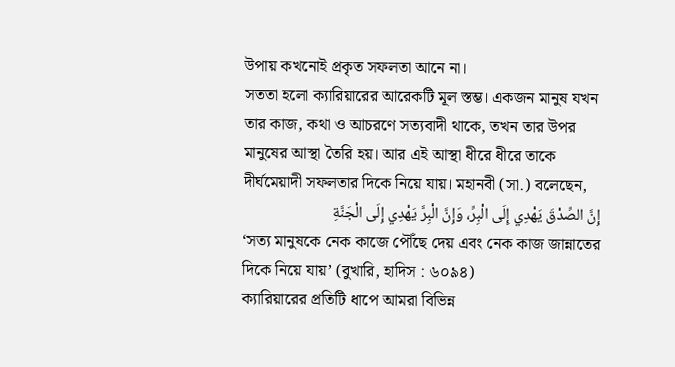উপায় কখনোই প্রকৃত সফলতা আনে না।
সততা হলো ক্যারিয়ারের আরেকটি মূল স্তম্ভ। একজন মানুষ যখন তার কাজ, কথা ও আচরণে সত্যবাদী থাকে, তখন তার উপর মানুষের আস্থা তৈরি হয়। আর এই আস্থা ধীরে ধীরে তাকে দীর্ঘমেয়াদী সফলতার দিকে নিয়ে যায়। মহানবী (সা.) বলেছেন,
إِنَّ الصِّدْقَ يَهْدِي إِلَى الْبِرِّ، وَإِنَّ الْبِرَّ يَهْدِي إِلَى الْجَنَّةِ
‘সত্য মানুষকে নেক কাজে পৌঁছে দেয় এবং নেক কাজ জান্নাতের দিকে নিয়ে যায়’ (বুখারি, হাদিস : ৬০৯৪)
ক্যারিয়ারের প্রতিটি ধাপে আমরা বিভিন্ন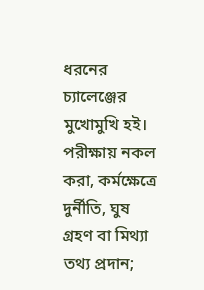ধরনের চ্যালেঞ্জের মুখোমুখি হই। পরীক্ষায় নকল করা, কর্মক্ষেত্রে দুর্নীতি, ঘুষ গ্রহণ বা মিথ্যা তথ্য প্রদান;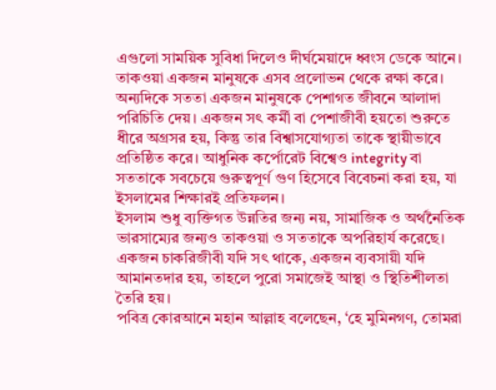এগুলো সাময়িক সুবিধা দিলেও দীর্ঘমেয়াদে ধ্বংস ডেকে আনে। তাকওয়া একজন মানুষকে এসব প্রলোভন থেকে রক্ষা করে।
অন্যদিকে সততা একজন মানুষকে পেশাগত জীবনে আলাদা পরিচিতি দেয়। একজন সৎ কর্মী বা পেশাজীবী হয়তো শুরুতে ধীরে অগ্রসর হয়, কিন্তু তার বিশ্বাসযোগ্যতা তাকে স্থায়ীভাবে প্রতিষ্ঠিত করে। আধুনিক কর্পোরেট বিশ্বেও integrity বা সততাকে সবচেয়ে গুরুত্বপূর্ণ গুণ হিসেবে বিবেচনা করা হয়, যা ইসলামের শিক্ষারই প্রতিফলন।
ইসলাম শুধু ব্যক্তিগত উন্নতির জন্য নয়, সামাজিক ও অর্থনৈতিক ভারসাম্যের জন্যও তাকওয়া ও সততাকে অপরিহার্য করেছে। একজন চাকরিজীবী যদি সৎ থাকে, একজন ব্যবসায়ী যদি আমানতদার হয়, তাহলে পুরো সমাজেই আস্থা ও স্থিতিশীলতা তৈরি হয়।
পবিত্র কোরআনে মহান আল্লাহ বলেছেন, ‘হে মুমিনগণ, তোমরা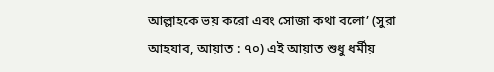আল্লাহকে ভয় করো এবং সোজা কথা বলো’ (সুরা আহযাব, আয়াত : ৭০) এই আয়াত শুধু ধর্মীয়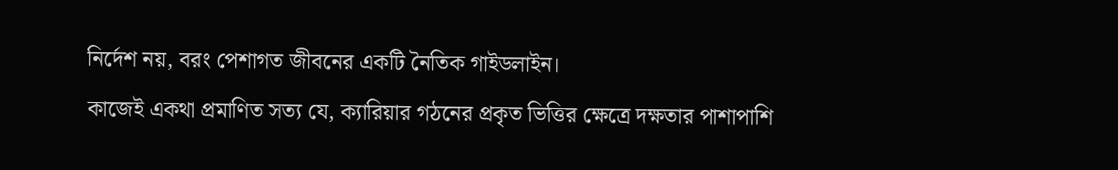নির্দেশ নয়, বরং পেশাগত জীবনের একটি নৈতিক গাইডলাইন।
কাজেই একথা প্রমাণিত সত্য যে, ক্যারিয়ার গঠনের প্রকৃত ভিত্তির ক্ষেত্রে দক্ষতার পাশাপাশি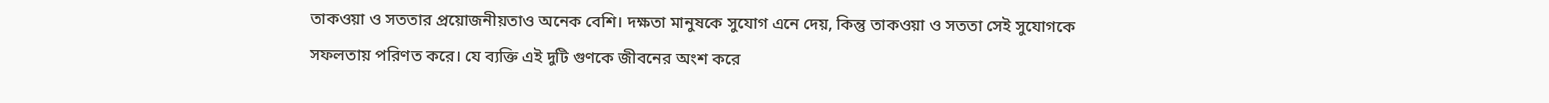তাকওয়া ও সততার প্রয়োজনীয়তাও অনেক বেশি। দক্ষতা মানুষকে সুযোগ এনে দেয়, কিন্তু তাকওয়া ও সততা সেই সুযোগকে সফলতায় পরিণত করে। যে ব্যক্তি এই দুটি গুণকে জীবনের অংশ করে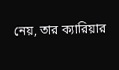নেয়, তার ক্যারিয়ার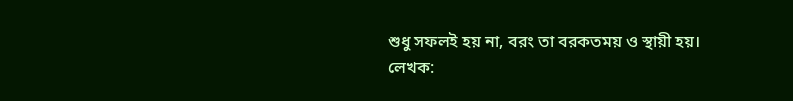শুধু সফলই হয় না, বরং তা বরকতময় ও স্থায়ী হয়।
লেখক: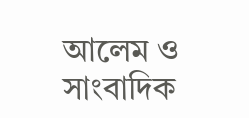আলেম ও সাংবাদিক